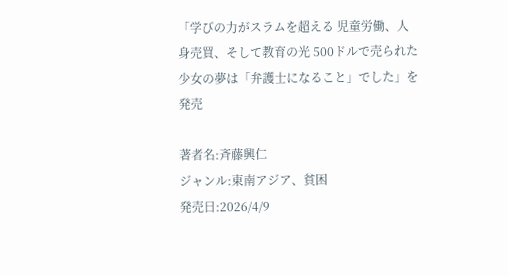「学びの力がスラムを超える 児童労働、人身売買、そして教育の光 500ドルで売られた少女の夢は「弁護士になること」でした」を発売

著者名:斉藤興仁
ジャンル:東南アジア、貧困
発売日:2026/4/9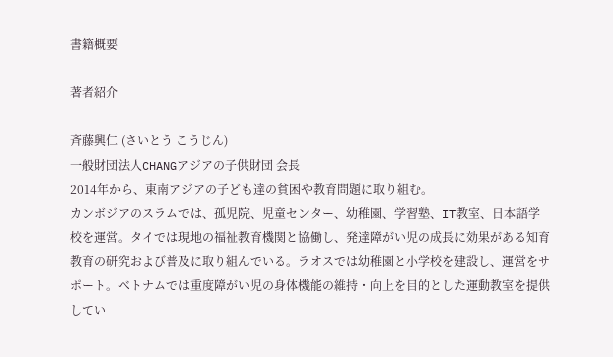書籍概要

著者紹介

斉藤興仁 (さいとう こうじん)
一般財団法人CHANGアジアの子供財団 会長
2014年から、東南アジアの子ども達の貧困や教育問題に取り組む。
カンボジアのスラムでは、孤児院、児童センター、幼稚園、学習塾、IT教室、日本語学校を運営。タイでは現地の福祉教育機関と協働し、発達障がい児の成長に効果がある知育教育の研究および普及に取り組んでいる。ラオスでは幼稚園と小学校を建設し、運営をサポート。ベトナムでは重度障がい児の身体機能の維持・向上を目的とした運動教室を提供してい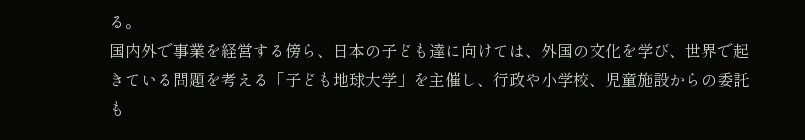る。
国内外で事業を経営する傍ら、日本の子ども達に向けては、外国の文化を学び、世界で起きている問題を考える「子ども地球大学」を主催し、行政や小学校、児童施設からの委託も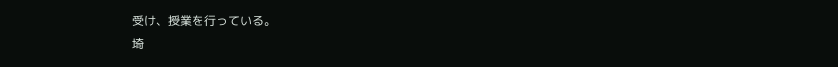受け、授業を行っている。
埼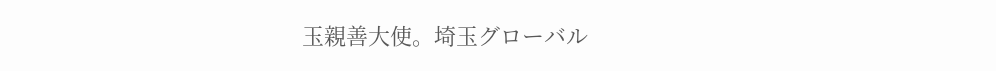玉親善大使。埼玉グローバル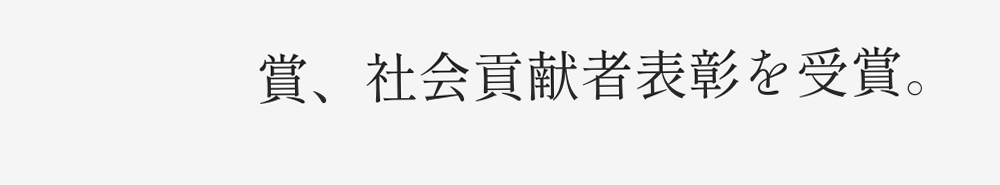賞、社会貢献者表彰を受賞。